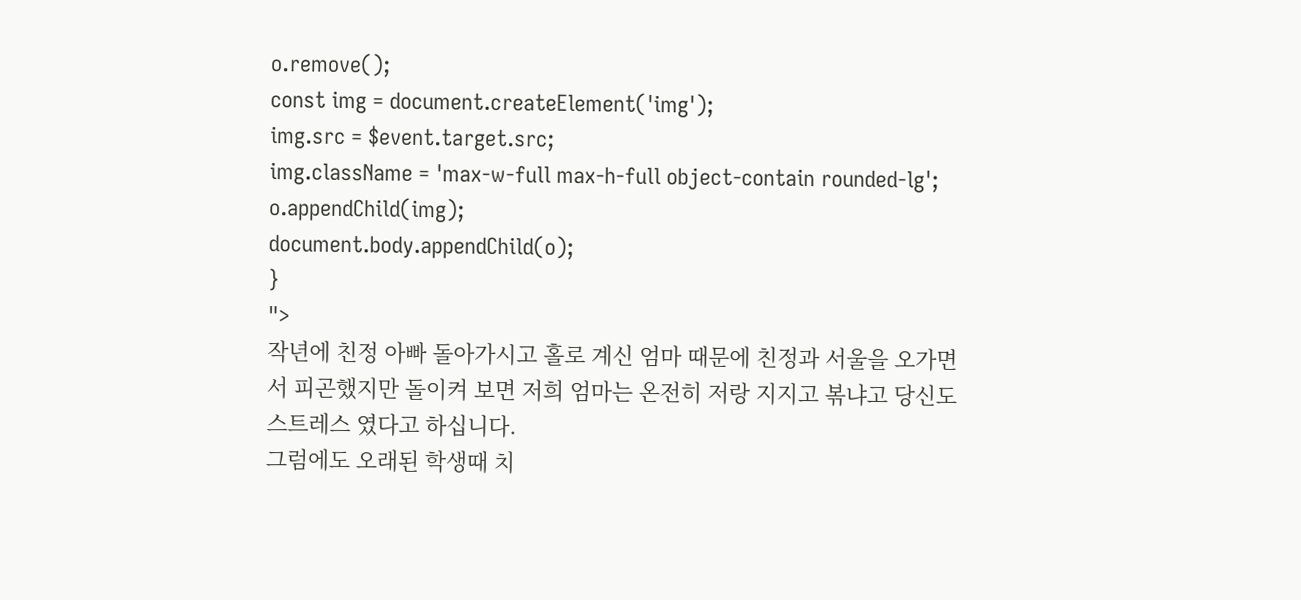o.remove();
const img = document.createElement('img');
img.src = $event.target.src;
img.className = 'max-w-full max-h-full object-contain rounded-lg';
o.appendChild(img);
document.body.appendChild(o);
}
">
작년에 친정 아빠 돌아가시고 홀로 계신 엄마 때문에 친정과 서울을 오가면서 피곤했지만 돌이켜 보면 저희 엄마는 온전히 저랑 지지고 볶냐고 당신도 스트레스 였다고 하십니다.
그럼에도 오래된 학생때 치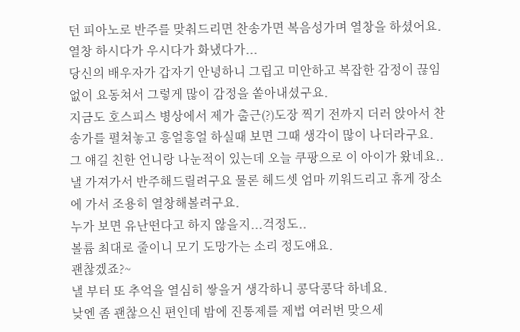던 피아노로 반주를 맞춰드리면 찬송가면 복음성가며 열창을 하셨어요.
열창 하시다가 우시다가 화냈다가...
당신의 배우자가 갑자기 안녕하니 그립고 미안하고 복잡한 감정이 끊임없이 요동쳐서 그렇게 많이 감정을 쏱아내셨구요.
지금도 호스피스 병상에서 제가 출근(?)도장 찍기 전까지 더러 앉아서 찬송가를 펼쳐놓고 흥얼흥얼 하실때 보면 그때 생각이 많이 나더라구요.
그 얘길 친한 언니랑 나눈적이 있는데 오늘 쿠팡으로 이 아이가 왔네요..낼 가져가서 반주해드릴려구요 물론 헤드셋 엄마 끼워드리고 휴게 장소에 가서 조용히 열창해볼려구요.
누가 보면 유난떤다고 하지 않을지...걱정도..
볼륨 최대로 줄이니 모기 도망가는 소리 정도얘요.
괜찮겠죠?~
낼 부터 또 추억을 열심히 쌓을거 생각하니 콩닥콩닥 하네요.
낮엔 좀 괜찮으신 편인데 밤에 진통제를 제법 여러번 맞으세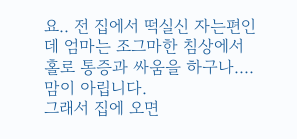요.. 전 집에서 떡실신 자는편인데 엄마는 조그마한 침상에서 홀로 통증과 싸움을 하구나....맘이 아립니다.
그래서 집에 오면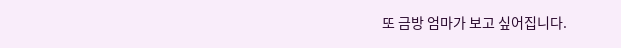또 금방 엄마가 보고 싶어집니다.